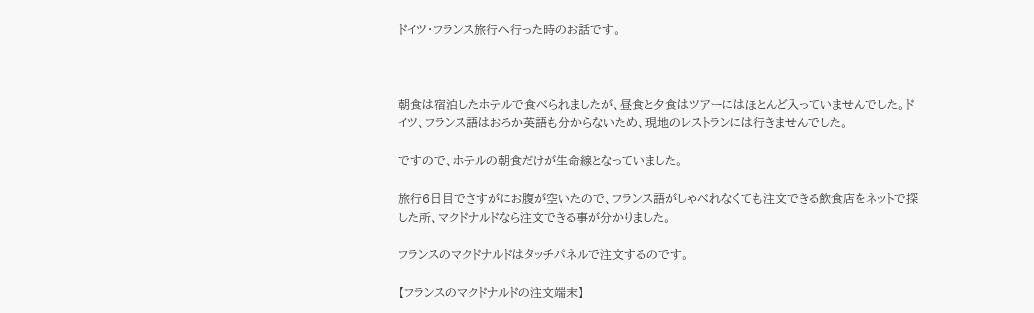ドイツ・フランス旅行へ行った時のお話です。



朝食は宿泊したホテルで食べられましたが、昼食と夕食はツアーにはほとんど入っていませんでした。ドイツ、フランス語はおろか英語も分からないため、現地のレストランには行きませんでした。

ですので、ホテルの朝食だけが生命線となっていました。

旅行6日目でさすがにお腹が空いたので、フランス語がしゃべれなくても注文できる飲食店をネットで探した所、マクドナルドなら注文できる事が分かりました。

フランスのマクドナルドはタッチパネルで注文するのです。

【フランスのマクドナルドの注文端末】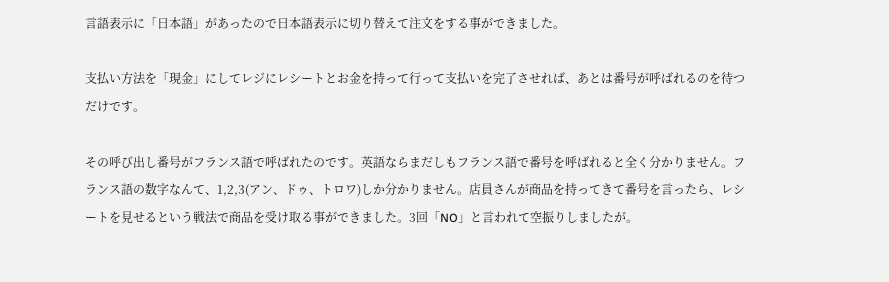言語表示に「日本語」があったので日本語表示に切り替えて注文をする事ができました。

支払い方法を「現金」にしてレジにレシートとお金を持って行って支払いを完了させれば、あとは番号が呼ばれるのを待つだけです。

その呼び出し番号がフランス語で呼ばれたのです。英語ならまだしもフランス語で番号を呼ばれると全く分かりません。フランス語の数字なんて、1,2,3(アン、ドゥ、トロワ)しか分かりません。店員さんが商品を持ってきて番号を言ったら、レシートを見せるという戦法で商品を受け取る事ができました。3回「NO」と言われて空振りしましたが。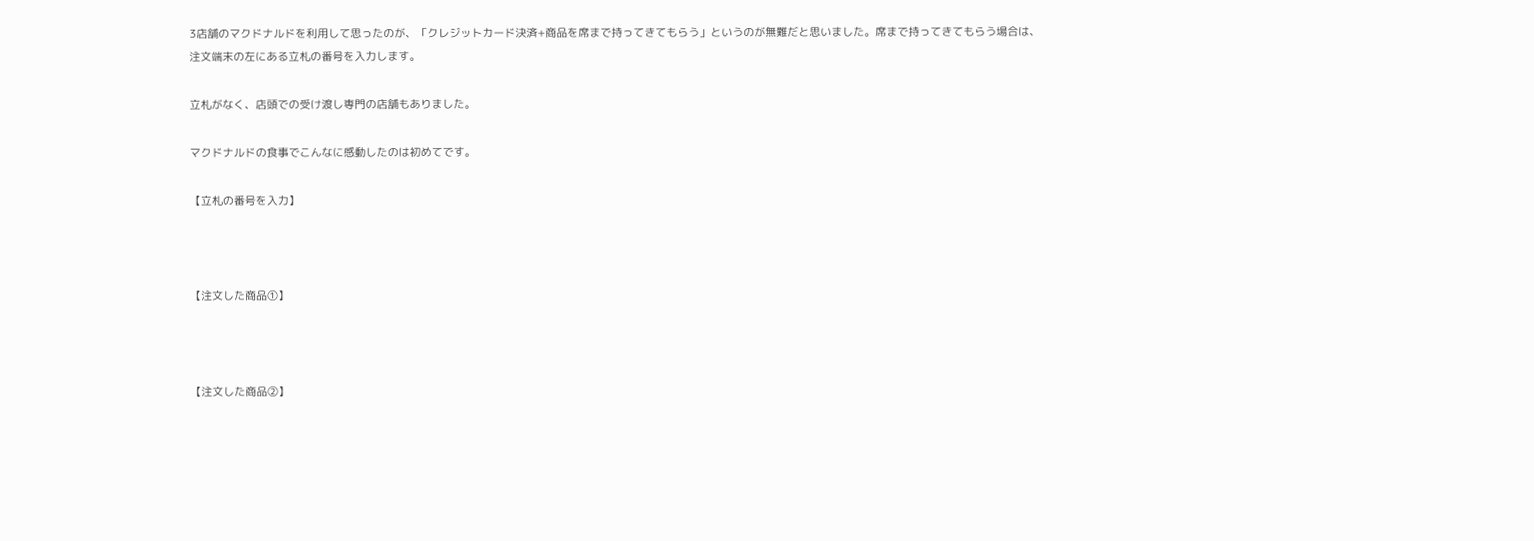3店舗のマクドナルドを利用して思ったのが、「クレジットカード決済+商品を席まで持ってきてもらう」というのが無難だと思いました。席まで持ってきてもらう場合は、注文端末の左にある立札の番号を入力します。

立札がなく、店頭での受け渡し専門の店舗もありました。

マクドナルドの食事でこんなに感動したのは初めてです。

【立札の番号を入力】



【注文した商品①】



【注文した商品②】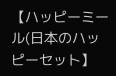【ハッピーミール(日本のハッピーセット】